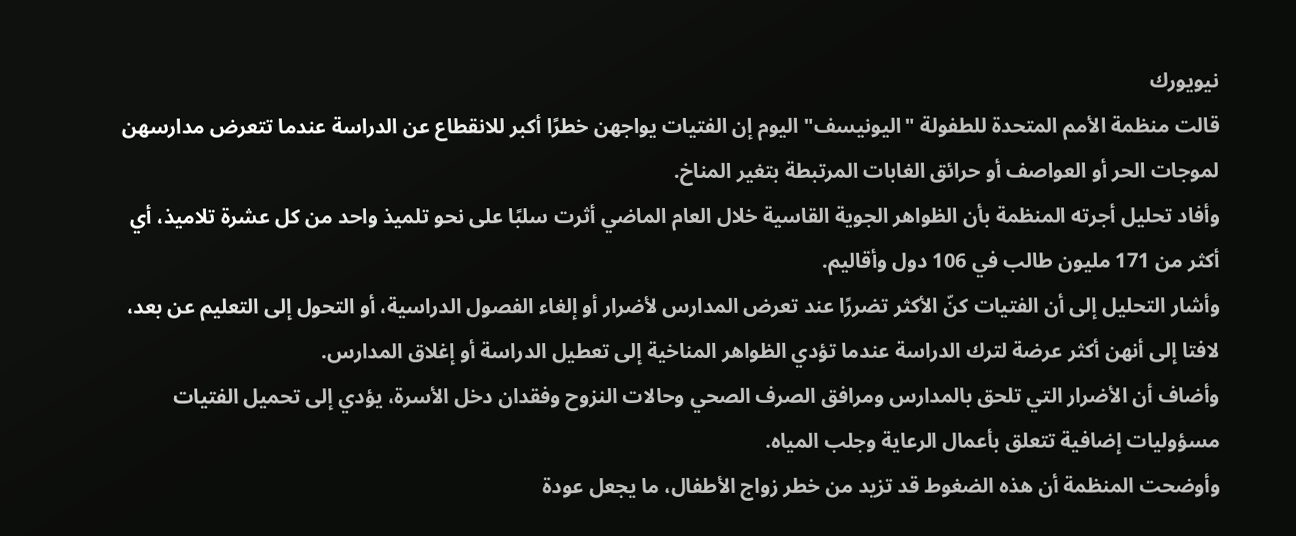نيويورك
قالت منظمة الأمم المتحدة للطفولة "اليونيسف" اليوم إن الفتيات يواجهن خطرًا أكبر للانقطاع عن الدراسة عندما تتعرض مدارسهن لموجات الحر أو العواصف أو حرائق الغابات المرتبطة بتغير المناخ.
وأفاد تحليل أجرته المنظمة بأن الظواهر الجوية القاسية خلال العام الماضي أثرت سلبًا على نحو تلميذ واحد من كل عشرة تلاميذ، أي أكثر من 171 مليون طالب في 106 دول وأقاليم.
وأشار التحليل إلى أن الفتيات كنّ الأكثر تضررًا عند تعرض المدارس لأضرار أو إلغاء الفصول الدراسية، أو التحول إلى التعليم عن بعد، لافتا إلى أنهن أكثر عرضة لترك الدراسة عندما تؤدي الظواهر المناخية إلى تعطيل الدراسة أو إغلاق المدارس.
وأضاف أن الأضرار التي تلحق بالمدارس ومرافق الصرف الصحي وحالات النزوح وفقدان دخل الأسرة، يؤدي إلى تحميل الفتيات مسؤوليات إضافية تتعلق بأعمال الرعاية وجلب المياه.
وأوضحت المنظمة أن هذه الضغوط قد تزيد من خطر زواج الأطفال، ما يجعل عودة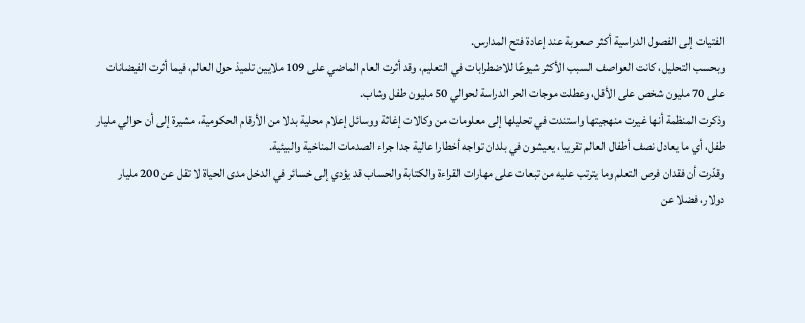الفتيات إلى الفصول الدراسية أكثر صعوبة عند إعادة فتح المدارس.
وبحسب التحليل، كانت العواصف السبب الأكثر شيوعًا للاضطرابات في التعليم، وقد أثرت العام الماضي على 109 ملايين تلميذ حول العالم، فيما أثرت الفيضانات على 70 مليون شخص على الأقل، وعطلت موجات الحر الدراسة لحوالي 50 مليون طفل وشاب.
وذكرت المنظمة أنها غيرت منهجيتها واستندت في تحليلها إلى معلومات من وكالات إغاثة ووسائل إعلام محلية بدلا من الأرقام الحكومية، مشيرة إلى أن حوالي مليار طفل، أي ما يعادل نصف أطفال العالم تقريبا، يعيشون في بلدان تواجه أخطارا عالية جدا جراء الصدمات المناخية والبيئية.
وقدّرت أن فقدان فرص التعلم وما يترتب عليه من تبعات على مهارات القراءة والكتابة والحساب قد يؤدي إلى خسائر في الدخل مدى الحياة لا تقل عن 200 مليار دولار، فضلا عن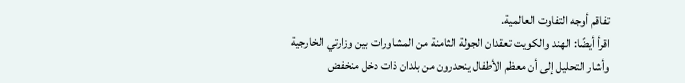تفاقم أوجه التفاوت العالمية.
اقرأ أيضًا: الهند والكويت تعقدان الجولة الثامنة من المشاورات بين وزارتي الخارجية
وأشار التحليل إلى أن معظم الأطفال ينحدرون من بلدان ذات دخل منخفض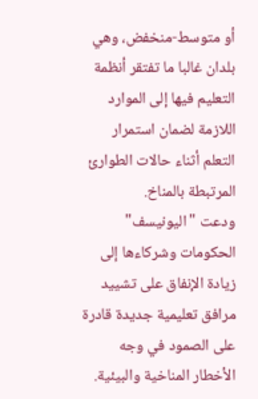أو متوسط-منخفض، وهي بلدان غالبا ما تفتقر أنظمة التعليم فيها إلى الموارد اللازمة لضمان استمرار التعلم أثناء حالات الطوارئ المرتبطة بالمناخ.
ودعت "اليونيسف" الحكومات وشركاءها إلى زيادة الإنفاق على تشييد مرافق تعليمية جديدة قادرة على الصمود في وجه الأخطار المناخية والبيئية.